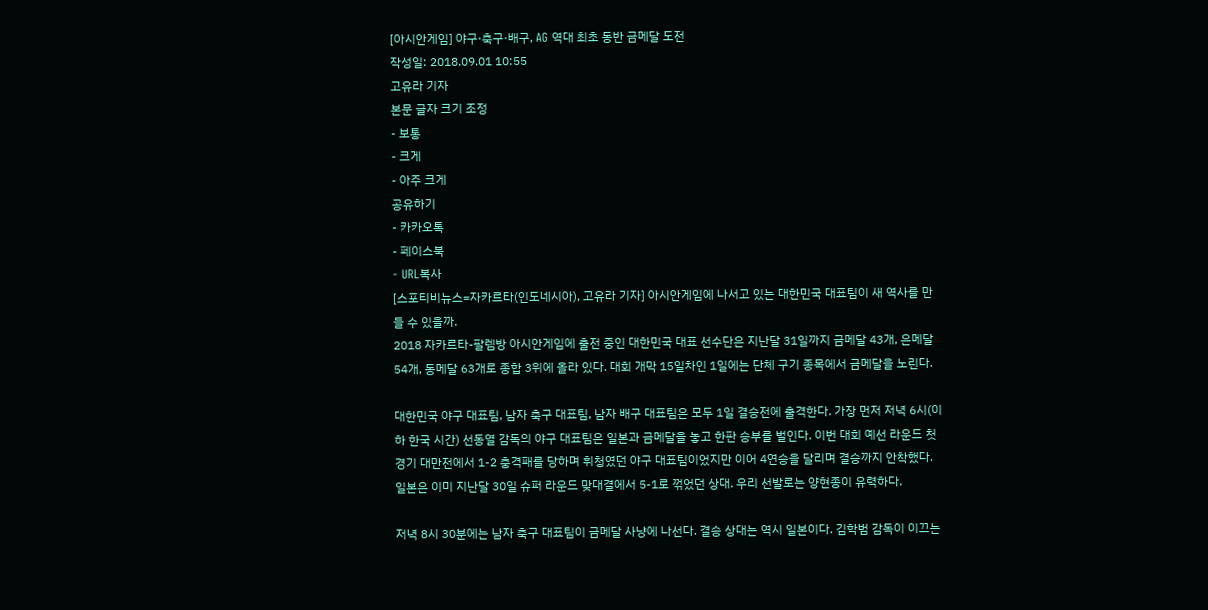[아시안게임] 야구·축구·배구, AG 역대 최초 동반 금메달 도전
작성일: 2018.09.01 10:55
고유라 기자
본문 글자 크기 조정
- 보통
- 크게
- 아주 크게
공유하기
- 카카오톡
- 페이스북
- URL복사
[스포티비뉴스=자카르타(인도네시아), 고유라 기자] 아시안게임에 나서고 있는 대한민국 대표팀이 새 역사를 만들 수 있을까.
2018 자카르타-팔렘방 아시안게임에 출전 중인 대한민국 대표 선수단은 지난달 31일까지 금메달 43개, 은메달 54개, 동메달 63개로 종합 3위에 올라 있다. 대회 개막 15일차인 1일에는 단체 구기 종목에서 금메달을 노린다.

대한민국 야구 대표팀, 남자 축구 대표팀, 남자 배구 대표팀은 모두 1일 결승전에 출격한다. 가장 먼저 저녁 6시(이하 한국 시간) 선동열 감독의 야구 대표팀은 일본과 금메달을 놓고 한판 승부를 벌인다. 이번 대회 예선 라운드 첫 경기 대만전에서 1-2 충격패를 당하며 휘청였던 야구 대표팀이었지만 이어 4연승을 달리며 결승까지 안착했다. 일본은 이미 지난달 30일 슈퍼 라운드 맞대결에서 5-1로 꺾었던 상대. 우리 선발로는 양현종이 유력하다.

저녁 8시 30분에는 남자 축구 대표팀이 금메달 사냥에 나선다. 결승 상대는 역시 일본이다. 김학범 감독이 이끄는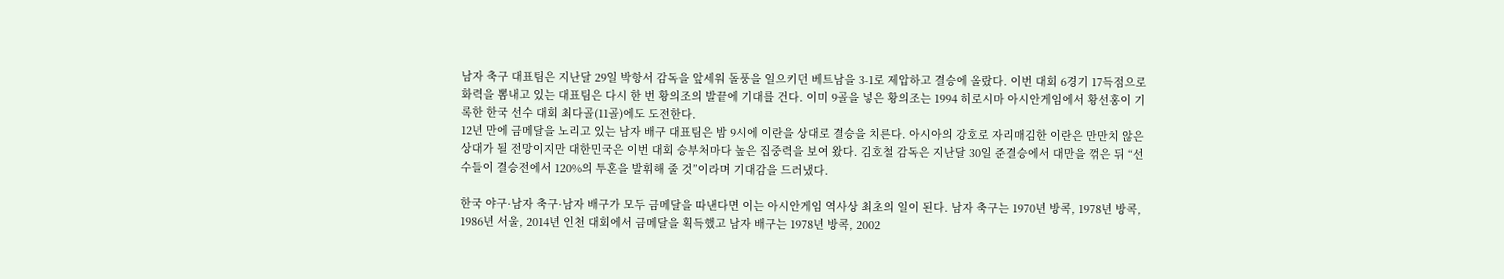남자 축구 대표팀은 지난달 29일 박항서 감독을 앞세워 돌풍을 일으키던 베트남을 3-1로 제압하고 결승에 올랐다. 이번 대회 6경기 17득점으로 화력을 뽐내고 있는 대표팀은 다시 한 번 황의조의 발끝에 기대를 건다. 이미 9골을 넣은 황의조는 1994 히로시마 아시안게임에서 황선홍이 기록한 한국 선수 대회 최다골(11골)에도 도전한다.
12년 만에 금메달을 노리고 있는 남자 배구 대표팀은 밤 9시에 이란을 상대로 결승을 치른다. 아시아의 강호로 자리매김한 이란은 만만치 않은 상대가 될 전망이지만 대한민국은 이번 대회 승부처마다 높은 집중력을 보여 왔다. 김호철 감독은 지난달 30일 준결승에서 대만을 꺾은 뒤 “선수들이 결승전에서 120%의 투혼을 발휘해 줄 것”이라며 기대감을 드러냈다.

한국 야구·남자 축구·남자 배구가 모두 금메달을 따낸다면 이는 아시안게임 역사상 최초의 일이 된다. 남자 축구는 1970년 방콕, 1978년 방콕, 1986년 서울, 2014년 인천 대회에서 금메달을 획득했고 남자 배구는 1978년 방콕, 2002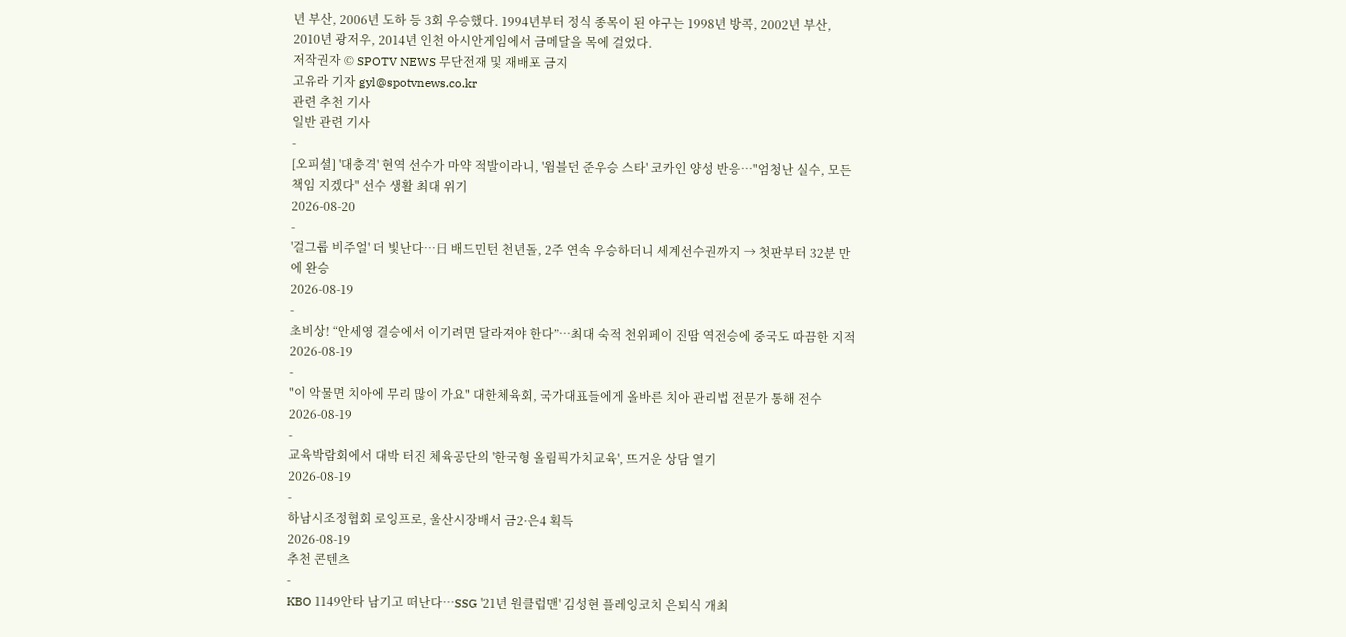년 부산, 2006년 도하 등 3회 우승했다. 1994년부터 정식 종목이 된 야구는 1998년 방콕, 2002년 부산, 2010년 광저우, 2014년 인천 아시안게임에서 금메달을 목에 걸었다.
저작권자 © SPOTV NEWS 무단전재 및 재배포 금지
고유라 기자 gyl@spotvnews.co.kr
관련 추천 기사
일반 관련 기사
-
[오피셜] '대충격' 현역 선수가 마약 적발이라니, '윔블던 준우승 스타' 코카인 양성 반응…"엄청난 실수, 모든 책임 지겠다" 선수 생활 최대 위기
2026-08-20
-
'걸그룹 비주얼' 더 빛난다…日 배드민턴 천년돌, 2주 연속 우승하더니 세계선수권까지 → 첫판부터 32분 만에 완승
2026-08-19
-
초비상! “안세영 결승에서 이기려면 달라져야 한다”…최대 숙적 천위페이 진땀 역전승에 중국도 따끔한 지적
2026-08-19
-
"이 악물면 치아에 무리 많이 가요" 대한체육회, 국가대표들에게 올바른 치아 관리법 전문가 통해 전수
2026-08-19
-
교육박람회에서 대박 터진 체육공단의 '한국형 올림픽가치교육', 뜨거운 상담 열기
2026-08-19
-
하남시조정협회 로잉프로, 울산시장배서 금2·은4 획득
2026-08-19
추천 콘텐츠
-
KBO 1149안타 남기고 떠난다…SSG '21년 원클럽맨' 김성현 플레잉코치 은퇴식 개최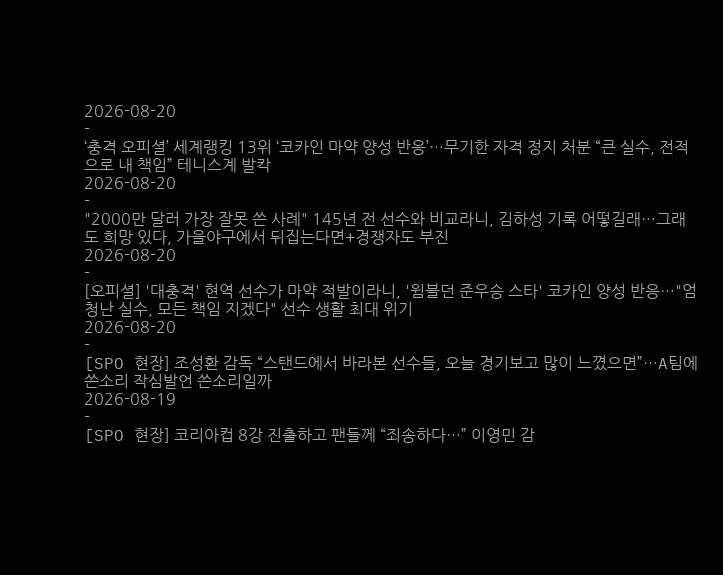2026-08-20
-
‘충격 오피셜’ 세계랭킹 13위 ‘코카인 마약 양성 반응’…무기한 자격 정지 처분 “큰 실수, 전적으로 내 책임” 테니스계 발칵
2026-08-20
-
"2000만 달러 가장 잘못 쓴 사례" 145년 전 선수와 비교라니, 김하성 기록 어떻길래…그래도 희망 있다, 가을야구에서 뒤집는다면+경쟁자도 부진
2026-08-20
-
[오피셜] '대충격' 현역 선수가 마약 적발이라니, '윔블던 준우승 스타' 코카인 양성 반응…"엄청난 실수, 모든 책임 지겠다" 선수 생활 최대 위기
2026-08-20
-
[SPO 현장] 조성환 감독 “스탠드에서 바라본 선수들, 오늘 경기보고 많이 느꼈으면”…A팀에 쓴소리 작심발언 쓴소리일까
2026-08-19
-
[SPO 현장] 코리아컵 8강 진출하고 팬들께 “죄송하다…” 이영민 감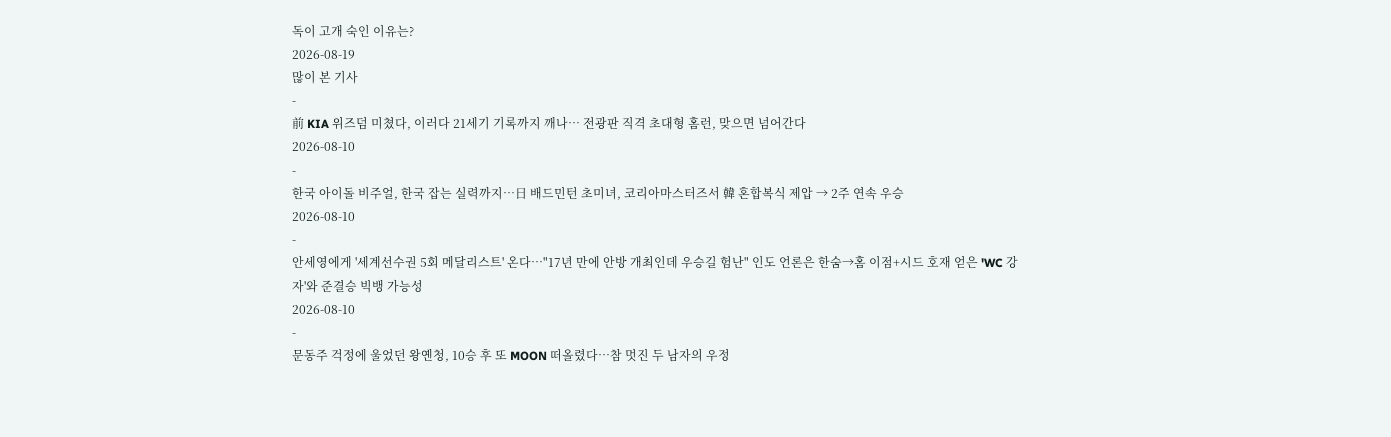독이 고개 숙인 이유는?
2026-08-19
많이 본 기사
-
前 KIA 위즈덤 미쳤다, 이러다 21세기 기록까지 깨나… 전광판 직격 초대형 홈런, 맞으면 넘어간다
2026-08-10
-
한국 아이돌 비주얼, 한국 잡는 실력까지…日 배드민턴 초미녀, 코리아마스터즈서 韓 혼합복식 제압 → 2주 연속 우승
2026-08-10
-
안세영에게 '세계선수권 5회 메달리스트' 온다…"17년 만에 안방 개최인데 우승길 험난" 인도 언론은 한숨→홈 이점+시드 호재 얻은 'WC 강자'와 준결승 빅뱅 가능성
2026-08-10
-
문동주 걱정에 울었던 왕옌청, 10승 후 또 MOON 떠올렸다…참 멋진 두 남자의 우정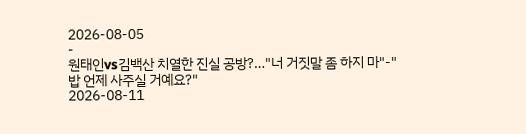2026-08-05
-
원태인vs김백산 치열한 진실 공방?…"너 거짓말 좀 하지 마"-"밥 언제 사주실 거예요?"
2026-08-11